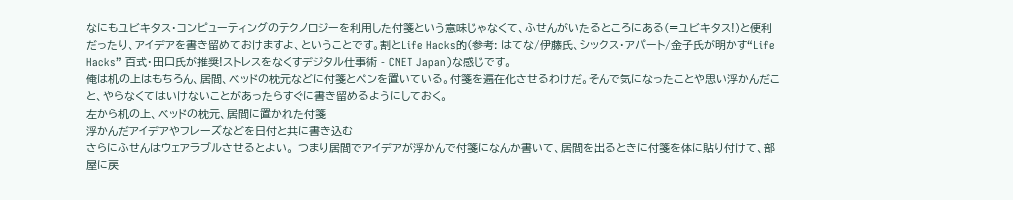なにもユビキタス・コンピューティングのテクノロジーを利用した付箋という意味じゃなくて、ふせんがいたるところにある(=ユビキタス!)と便利だったり、アイデアを書き留めておけますよ、ということです。割とLife Hacks的(参考: はてな/伊藤氏、シックス・アパート/金子氏が明かす“Life Hacks” 百式・田口氏が推奨!ストレスをなくすデジタル仕事術 - CNET Japan)な感じです。
俺は机の上はもちろん、居間、ベッドの枕元などに付箋とペンを置いている。付箋を遍在化させるわけだ。そんで気になったことや思い浮かんだこと、やらなくてはいけないことがあったらすぐに書き留めるようにしておく。
左から机の上、ベッドの枕元、居間に置かれた付箋
浮かんだアイデアやフレーズなどを日付と共に書き込む
さらにふせんはウェアラブルさせるとよい。 つまり居間でアイデアが浮かんで付箋になんか書いて、居間を出るときに付箋を体に貼り付けて、部屋に戻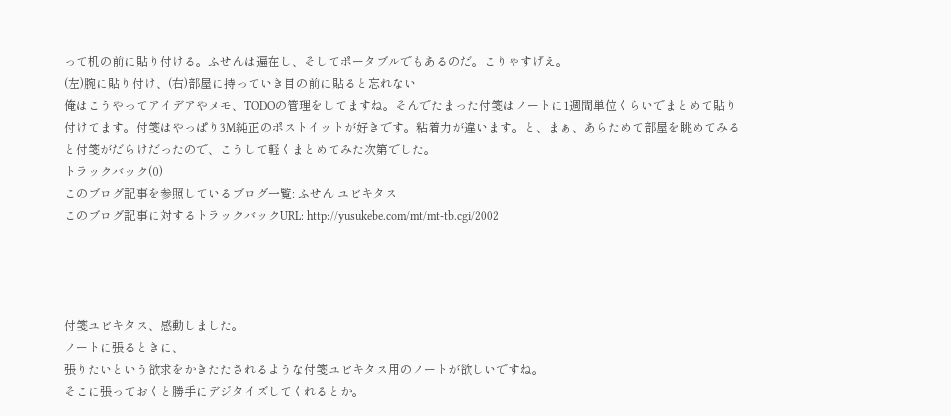って机の前に貼り付ける。ふせんは遍在し、そしてポータブルでもあるのだ。こりゃすげえ。
(左)腕に貼り付け、(右)部屋に持っていき目の前に貼ると忘れない
俺はこうやってアイデアやメモ、TODOの管理をしてますね。そんでたまった付箋はノートに1週間単位くらいでまとめて貼り付けてます。付箋はやっぱり3M純正のポストイットが好きです。粘着力が違います。と、まぁ、あらためて部屋を眺めてみると付箋がだらけだったので、こうして軽くまとめてみた次第でした。
トラックバック(0)
このブログ記事を参照しているブログ一覧: ふせん ユビキタス
このブログ記事に対するトラックバックURL: http://yusukebe.com/mt/mt-tb.cgi/2002




付箋ユビキタス、感動しました。
ノートに張るときに、
張りたいという欲求をかきたたされるような付箋ユビキタス用のノートが欲しいですね。
そこに張っておくと勝手にデジタイズしてくれるとか。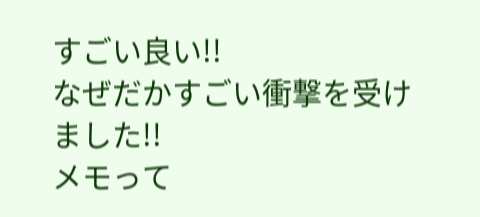すごい良い!!
なぜだかすごい衝撃を受けました!!
メモって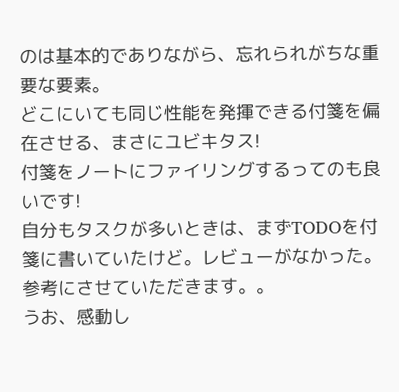のは基本的でありながら、忘れられがちな重要な要素。
どこにいても同じ性能を発揮できる付箋を偏在させる、まさにユビキタス!
付箋をノートにファイリングするってのも良いです!
自分もタスクが多いときは、まずTODOを付箋に書いていたけど。レビューがなかった。
参考にさせていただきます。。
うお、感動し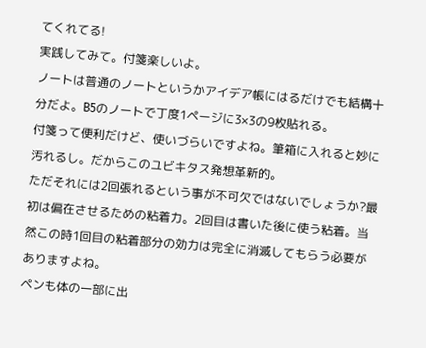てくれてる!
実践してみて。付箋楽しいよ。
ノートは普通のノートというかアイデア帳にはるだけでも結構十分だよ。B5のノートで丁度1ページに3×3の9枚貼れる。
付箋って便利だけど、使いづらいですよね。筆箱に入れると妙に汚れるし。だからこのユビキタス発想革新的。
ただそれには2回張れるという事が不可欠ではないでしょうか?最初は偏在させるための粘着力。2回目は書いた後に使う粘着。当然この時1回目の粘着部分の効力は完全に消滅してもらう必要がありますよね。
ペンも体の一部に出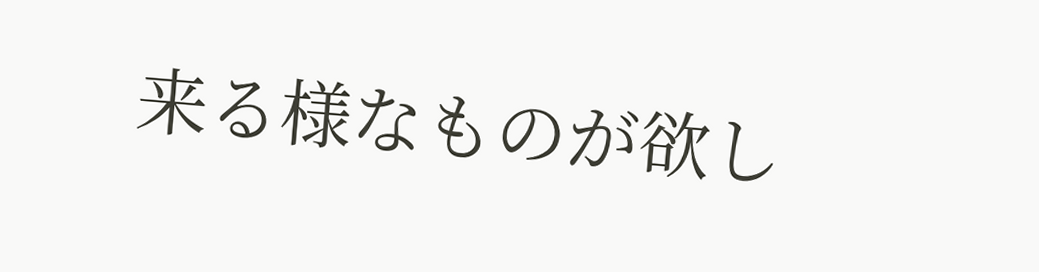来る様なものが欲し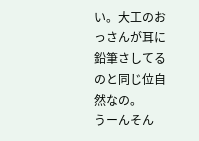い。大工のおっさんが耳に鉛筆さしてるのと同じ位自然なの。
うーんそん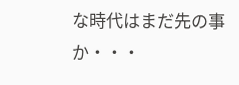な時代はまだ先の事か・・・